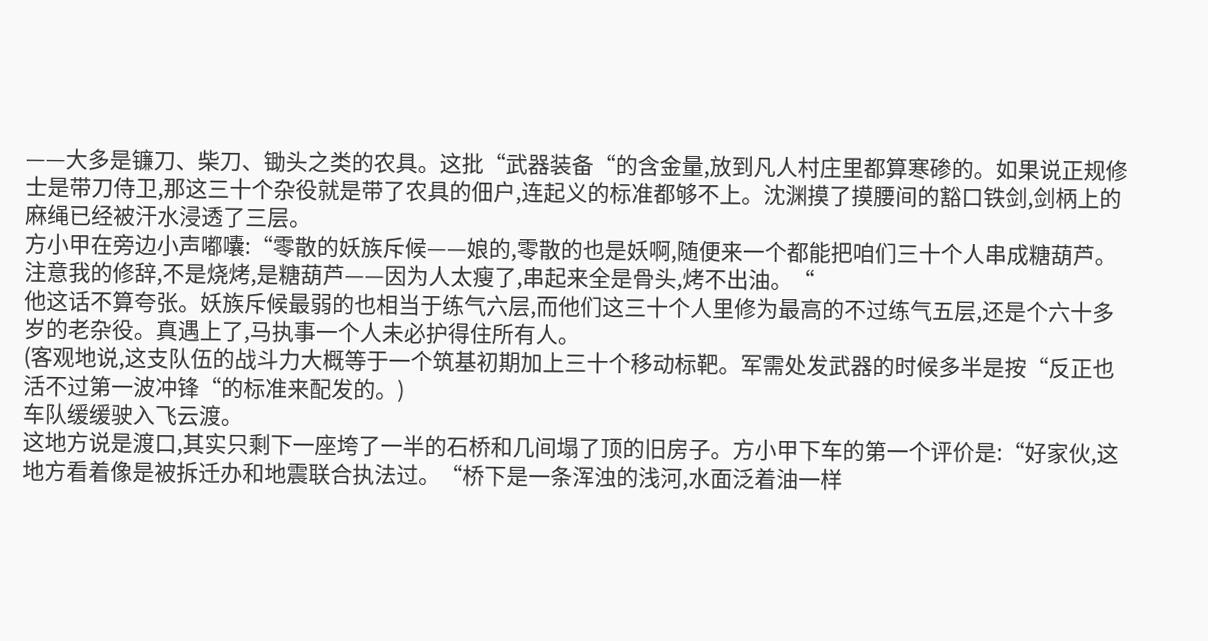——大多是镰刀、柴刀、锄头之类的农具。这批“武器装备“的含金量,放到凡人村庄里都算寒碜的。如果说正规修士是带刀侍卫,那这三十个杂役就是带了农具的佃户,连起义的标准都够不上。沈渊摸了摸腰间的豁口铁剑,剑柄上的麻绳已经被汗水浸透了三层。
方小甲在旁边小声嘟囔:“零散的妖族斥候——娘的,零散的也是妖啊,随便来一个都能把咱们三十个人串成糖葫芦。注意我的修辞,不是烧烤,是糖葫芦——因为人太瘦了,串起来全是骨头,烤不出油。“
他这话不算夸张。妖族斥候最弱的也相当于练气六层,而他们这三十个人里修为最高的不过练气五层,还是个六十多岁的老杂役。真遇上了,马执事一个人未必护得住所有人。
(客观地说,这支队伍的战斗力大概等于一个筑基初期加上三十个移动标靶。军需处发武器的时候多半是按“反正也活不过第一波冲锋“的标准来配发的。)
车队缓缓驶入飞云渡。
这地方说是渡口,其实只剩下一座垮了一半的石桥和几间塌了顶的旧房子。方小甲下车的第一个评价是:“好家伙,这地方看着像是被拆迁办和地震联合执法过。“桥下是一条浑浊的浅河,水面泛着油一样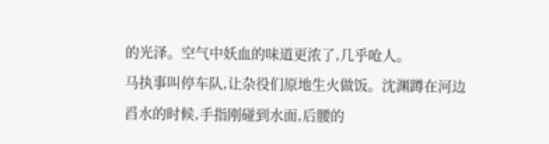的光泽。空气中妖血的味道更浓了,几乎呛人。
马执事叫停车队,让杂役们原地生火做饭。沈渊蹲在河边舀水的时候,手指刚碰到水面,后腰的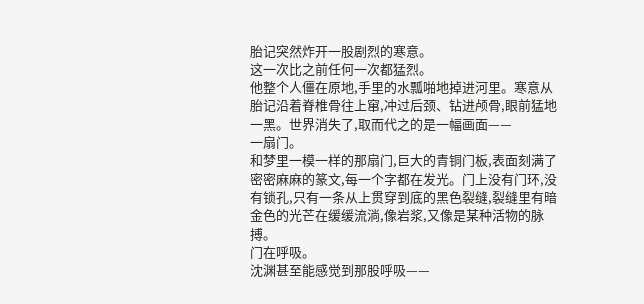胎记突然炸开一股剧烈的寒意。
这一次比之前任何一次都猛烈。
他整个人僵在原地,手里的水瓢啪地掉进河里。寒意从胎记沿着脊椎骨往上窜,冲过后颈、钻进颅骨,眼前猛地一黑。世界消失了,取而代之的是一幅画面——
一扇门。
和梦里一模一样的那扇门,巨大的青铜门板,表面刻满了密密麻麻的篆文,每一个字都在发光。门上没有门环,没有锁孔,只有一条从上贯穿到底的黑色裂缝,裂缝里有暗金色的光芒在缓缓流淌,像岩浆,又像是某种活物的脉搏。
门在呼吸。
沈渊甚至能感觉到那股呼吸——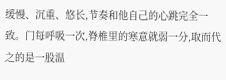缓慢、沉重、悠长,节奏和他自己的心跳完全一致。门每呼吸一次,脊椎里的寒意就弱一分,取而代之的是一股温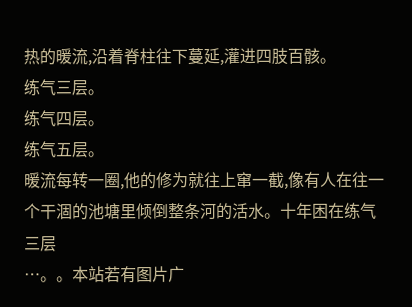热的暖流,沿着脊柱往下蔓延,灌进四肢百骸。
练气三层。
练气四层。
练气五层。
暖流每转一圈,他的修为就往上窜一截,像有人在往一个干涸的池塘里倾倒整条河的活水。十年困在练气三层
…。。本站若有图片广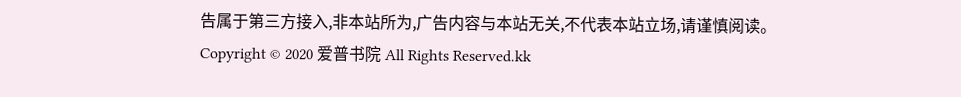告属于第三方接入,非本站所为,广告内容与本站无关,不代表本站立场,请谨慎阅读。
Copyright © 2020 爱普书院 All Rights Reserved.kk